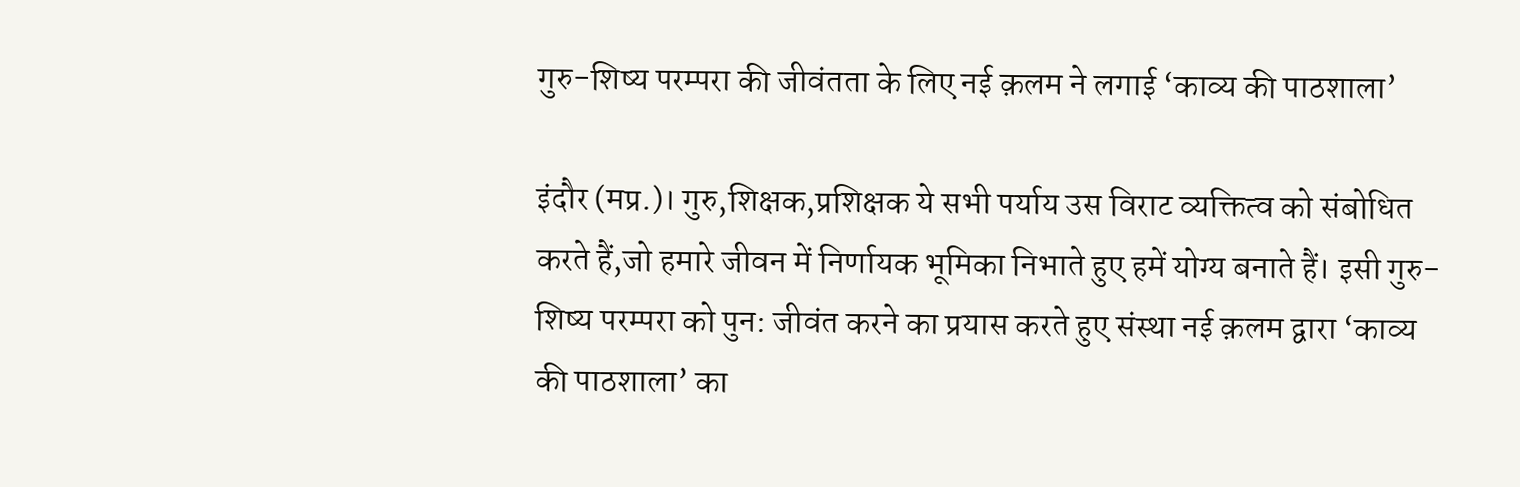गुरु-शिष्य परम्परा की जीवंतता के लिए नई क़लम ने लगाई ‘काव्य की पाठशाला’

इंदौर (मप्र.)। गुरु,शिक्षक,प्रशिक्षक ये सभी पर्याय उस विराट व्यक्तित्व को संबोधित करते हैं,जो हमारे जीवन में निर्णायक भूमिका निभाते हुए हमें योग्य बनाते हैं। इसी गुरु-शिष्य परम्परा को पुन: जीवंत करने का प्रयास करते हुए संस्था नई क़लम द्वारा ‘काव्य की पाठशाला’ का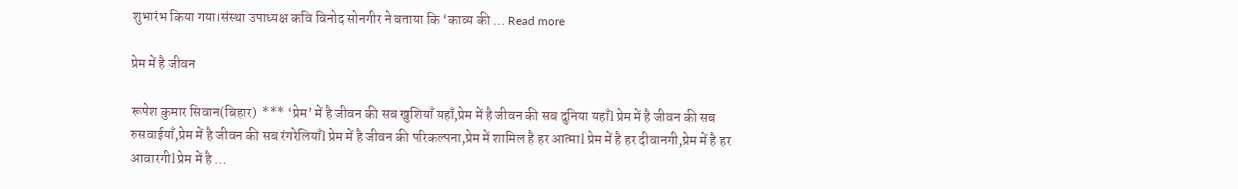शुभारंभ किया गया।संस्था उपाध्यक्ष कवि विनोद सोनगीर ने बताया कि ‘काव्य की … Read more

प्रेम में है जीवन

रूपेश कुमार सिवान(बिहार)  *** ‘प्रेम’ में है जीवन की सब खुशियाँ यहाँ,प्रेम में है जीवन की सब दुनिया यहाँl प्रेम में है जीवन की सब रुसवाईयाँ,प्रेम में है जीवन की सब रंगरेलियाँl प्रेम में है जीवन की परिकल्पना,प्रेम में शामिल है हर आत्माl प्रेम में है हर दीवानगी,प्रेम में है हर आवारगीl प्रेम में है …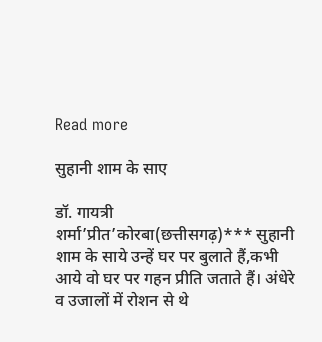Read more

सुहानी शाम के साए

डॉ. गायत्री शर्मा’प्रीत’कोरबा(छत्तीसगढ़)*** सुहानी शाम के साये उन्हें घर पर बुलाते हैं,कभी आये वो घर पर गहन प्रीति जताते हैं। अंधेरे व उजालों में रोशन से थे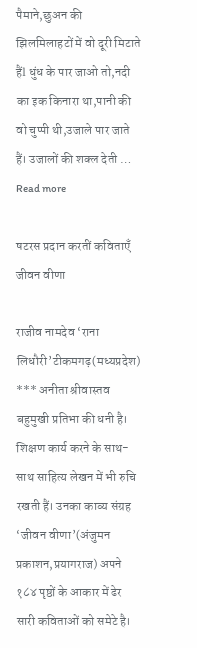पैमाने,छुअन की झिलमिलाहटों में वो दूरी मिटाते हैंl धुंध के पार जाओ तो,नदी का इक किनारा था,पानी की वो चुप्पी थी,उजाले पार जाते हैं। उजालों की शक्ल देती … Read more

षटरस प्रदान करतीं कविताएँ जीवन वीणा

राजीव नामदेव ‘राना लिधौरी’टीकमगढ़(मध्यप्रदेश) *** अनीता श्रीवास्तव बहुमुखी प्रतिभा की धनी है। शिक्षण कार्य करने के साथ-साथ साहित्य लेखन में भी रुचि रखती हैं। उनका काव्य संग्रह ‘जीवन वीणा’(अंजुमन प्रकाशन,प्रयागराज) अपने १८४ पृष्ठों के आकार में ढेर सारी कविताओं को समेटे है।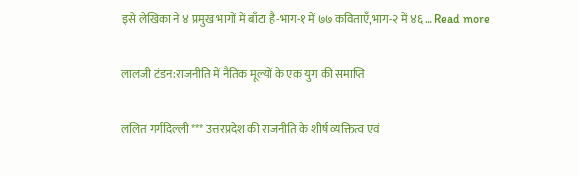इसे लेखिका ने ४ प्रमुख भागों में बाँटा है-भाग-१ में ७७ कविताएँ,भाग-२ में ४६ … Read more

लालजी टंडन:राजनीति में नैतिक मूल्यों के एक युग की समाप्ति

ललित गर्गदिल्ली *** उत्तरप्रदेश की राजनीति के शीर्ष व्यक्तित्व एवं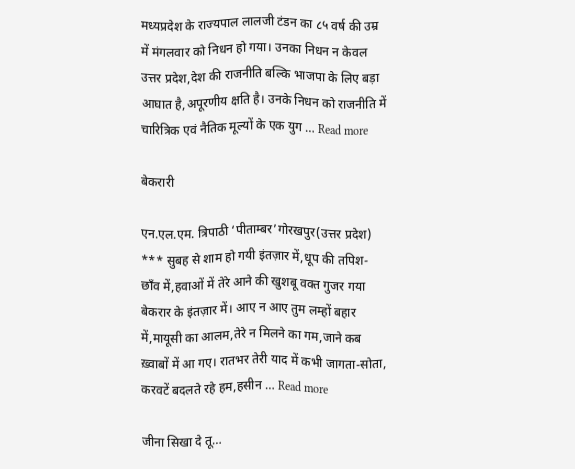मध्यप्रदेश के राज्यपाल लालजी टंडन का ८५ वर्ष की उम्र में मंगलवार को निधन हो गया। उनका निधन न केवल उत्तर प्रदेश,देश की राजनीति बल्कि भाजपा के लिए बड़ा आघात है,अपूरणीय क्षति है। उनके निधन को राजनीति में चारित्रिक एवं नैतिक मूल्यों के एक युग … Read more

बेकरारी

एन.एल.एम. त्रिपाठी ‘पीताम्बर’गोरखपुर(उत्तर प्रदेश) *** सुबह से शाम हो गयी इंतज़ार में,धूप की तपिश-छाँव में,हवाओं में तेरे आने की खुशबू वक्त गुजर गया बेकरार के इंतज़ार में। आए न आए तुम लम्हों बहार में,मायूसी का आलम,तेरे न मिलने का गम,जाने कब ख़्वाबों में आ गए। रातभर तेरी याद में कभी जागता-सोता, करवटें बदलते रहे हम,हसीन … Read more

जीना सिखा दे तू…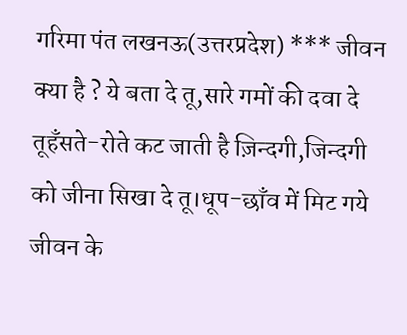गरिमा पंत लखनऊ(उत्तरप्रदेश) *** जीवन क्या है ? ये बता दे तू,सारे गमों की दवा दे तूहँसते-रोते कट जाती है ज़िन्दगी,जिन्दगी को जीना सिखा दे तू।धूप-छाँव में मिट गये जीवन के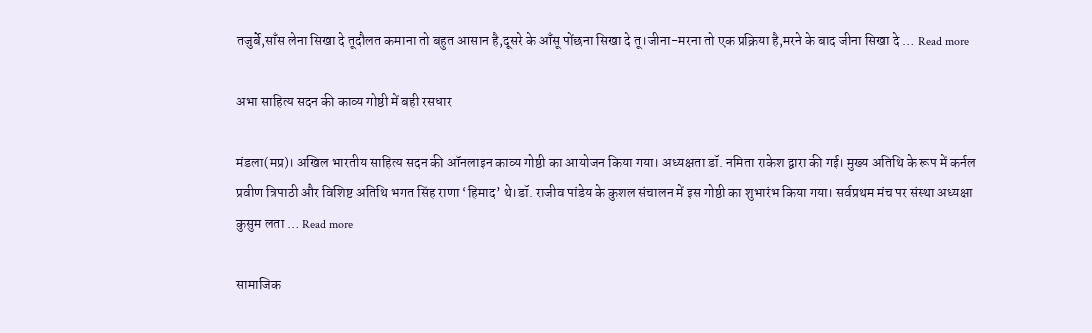तजुर्बे,साँस लेना सिखा दे तूदौलत कमाना तो बहुत आसान है,दूसरे के आँसू पोंछना सिखा दे तू।जीना-मरना तो एक प्रक्रिया है,मरने के बाद जीना सिखा दे … Read more

अभा साहित्य सदन की काव्य गोष्ठी में बही रसधार

मंडला(मप्र)। अखिल भारतीय साहित्य सदन की ऑनलाइन काव्य गोष्ठी का आयोजन किया गया। अध्यक्षता डॉ. नमिता राकेश द्वारा की गई। मुख्य अतिथि के रूप में कर्नल प्रवीण त्रिपाठी और विशिष्ट अतिथि भगत सिंह राणा ‘हिमाद’ थे।डॉ. राजीव पांडेय के कुशल संचालन में इस गोष्ठी का शुभारंभ किया गया। सर्वप्रथम मंच पर संस्था अध्यक्षा कुसुम लता … Read more

सामाजिक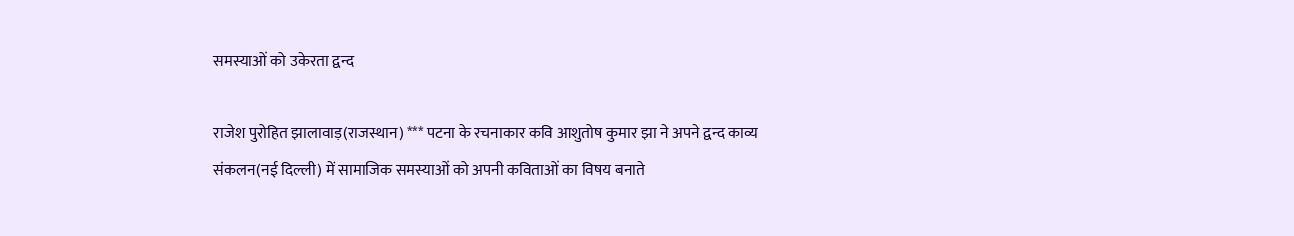समस्याओं को उकेरता द्वन्द

राजेश पुरोहित झालावाड़(राजस्थान) *** पटना के रचनाकार कवि आशुतोष कुमार झा ने अपने द्वन्द काव्य संकलन(नई दिल्ली) में सामाजिक समस्याओं को अपनी कविताओं का विषय बनाते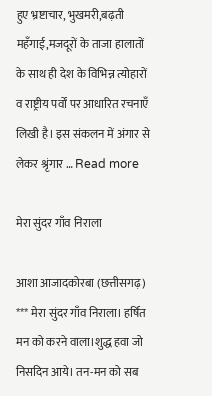हुए भ्रष्टाचार, भुखमरी,बढ़ती महँगाई,मजदूरों के ताजा हालातों के साथ ही देश के विभिन्न त्योहारों व राष्ट्रीय पर्वों पर आधारित रचनाएँ लिखी है। इस संकलन में अंगार से लेकर श्रृंगार … Read more

मेरा सुंदर गाँव निराला

आशा आजादकोरबा (छत्तीसगढ़) *** मेरा सुंदर गाँव निराला। हर्षित मन को करने वाला।शुद्ध हवा जो निसदिन आये। तन-मन को सब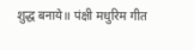शुद्ध बनाये॥ पंक्षी मधुरिम गीत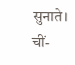सुनाते। चीं-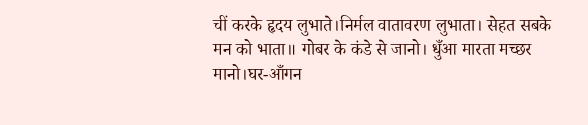चीं करके हृदय लुभाते।निर्मल वातावरण लुभाता। सेहत सबके मन को भाता॥ गोबर के कंडे से जानो। धुँआ मारता मच्छर मानो।घर-आँगन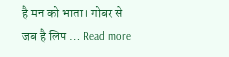है मन को भाता। गोबर से जब है लिप … Read more